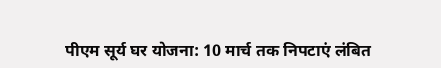पीएम सूर्य घर योजना: 10 मार्च तक निपटाएं लंबित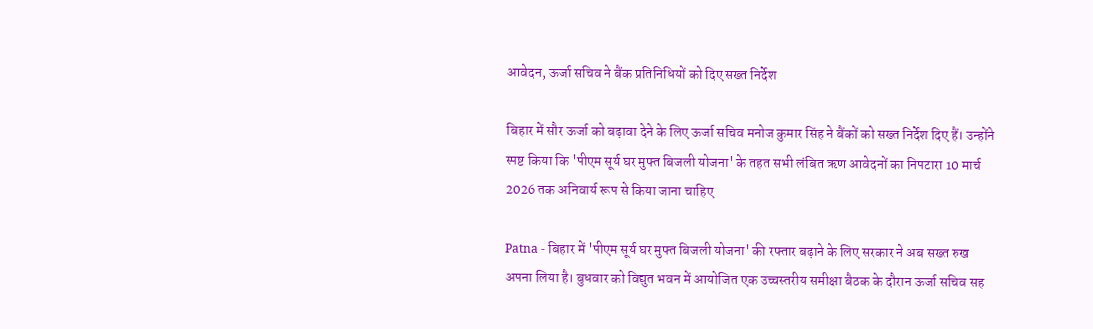आवेदन, ऊर्जा सचिव ने बैंक प्रतिनिधियों को दिए सख्त निर्देश

बिहार में सौर ऊर्जा को बढ़ावा देने के लिए ऊर्जा सचिव मनोज कुमार सिंह ने बैंकों को सख्त निर्देश दिए हैं। उन्होंने स्पष्ट किया कि 'पीएम सूर्य घर मुफ्त बिजली योजना' के तहत सभी लंबित ऋण आवेदनों का निपटारा 10 मार्च 2026 तक अनिवार्य रूप से किया जाना चाहिए

Patna - बिहार में 'पीएम सूर्य घर मुफ्त बिजली योजना' की रफ्तार बढ़ाने के लिए सरकार ने अब सख्त रुख अपना लिया है। बुधवार को विद्युत भवन में आयोजित एक उच्चस्तरीय समीक्षा बैठक के दौरान ऊर्जा सचिव सह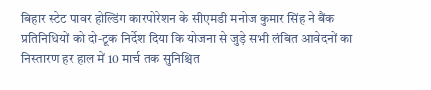बिहार स्टेट पावर होल्डिंग कारपोरेशन के सीएमडी मनोज कुमार सिंह ने बैंक प्रतिनिधियों को दो-टूक निर्देश दिया कि योजना से जुड़े सभी लंबित आवेदनों का निस्तारण हर हाल में 10 मार्च तक सुनिश्चित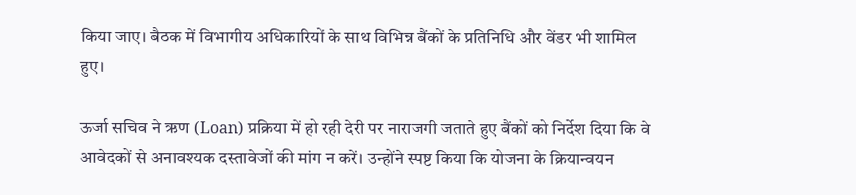किया जाए। बैठक में विभागीय अधिकारियों के साथ विभिन्न बैंकों के प्रतिनिधि और वेंडर भी शामिल हुए।

ऊर्जा सचिव ने ऋण (Loan) प्रक्रिया में हो रही देरी पर नाराजगी जताते हुए बैंकों को निर्देश दिया कि वे आवेदकों से अनावश्यक दस्तावेजों की मांग न करें। उन्होंने स्पष्ट किया कि योजना के क्रियान्वयन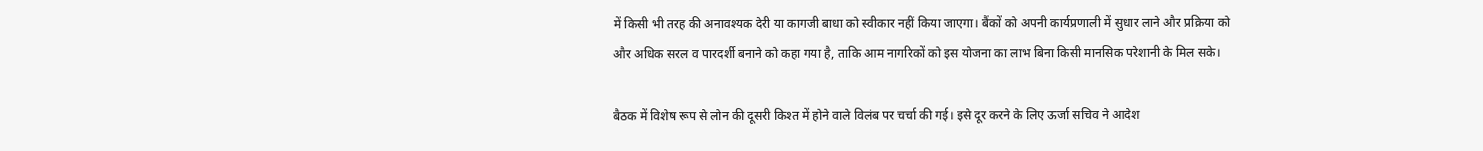में किसी भी तरह की अनावश्यक देरी या कागजी बाधा को स्वीकार नहीं किया जाएगा। बैंकों को अपनी कार्यप्रणाली में सुधार लाने और प्रक्रिया को और अधिक सरल व पारदर्शी बनाने को कहा गया है, ताकि आम नागरिकों को इस योजना का लाभ बिना किसी मानसिक परेशानी के मिल सके।

बैठक में विशेष रूप से लोन की दूसरी किश्त में होने वाले विलंब पर चर्चा की गई। इसे दूर करने के लिए ऊर्जा सचिव ने आदेश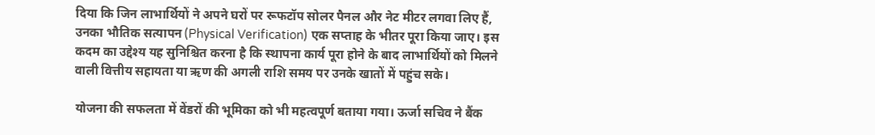दिया कि जिन लाभार्थियों ने अपने घरों पर रूफटॉप सोलर पैनल और नेट मीटर लगवा लिए हैं, उनका भौतिक सत्यापन (Physical Verification) एक सप्ताह के भीतर पूरा किया जाए। इस कदम का उद्देश्य यह सुनिश्चित करना है कि स्थापना कार्य पूरा होने के बाद लाभार्थियों को मिलने वाली वित्तीय सहायता या ऋण की अगली राशि समय पर उनके खातों में पहुंच सके।

योजना की सफलता में वेंडरों की भूमिका को भी महत्वपूर्ण बताया गया। ऊर्जा सचिव ने बैंक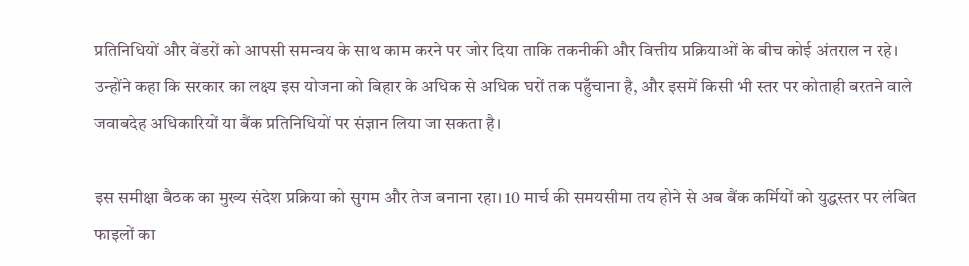प्रतिनिधियों और वेंडरों को आपसी समन्वय के साथ काम करने पर जोर दिया ताकि तकनीकी और वित्तीय प्रक्रियाओं के बीच कोई अंतराल न रहे। उन्होंने कहा कि सरकार का लक्ष्य इस योजना को बिहार के अधिक से अधिक घरों तक पहुँचाना है, और इसमें किसी भी स्तर पर कोताही बरतने वाले जवाबदेह अधिकारियों या बैंक प्रतिनिधियों पर संज्ञान लिया जा सकता है।

इस समीक्षा बैठक का मुख्य संदेश प्रक्रिया को सुगम और तेज बनाना रहा। 10 मार्च की समयसीमा तय होने से अब बैंक कर्मियों को युद्धस्तर पर लंबित फाइलों का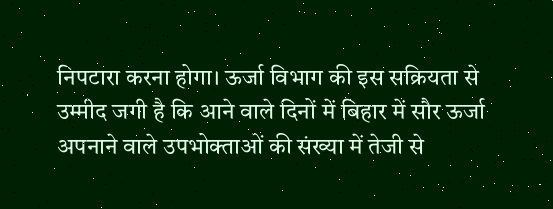निपटारा करना होगा। ऊर्जा विभाग की इस सक्रियता से उम्मीद जगी है कि आने वाले दिनों में बिहार में सौर ऊर्जा अपनाने वाले उपभोक्ताओं की संख्या में तेजी से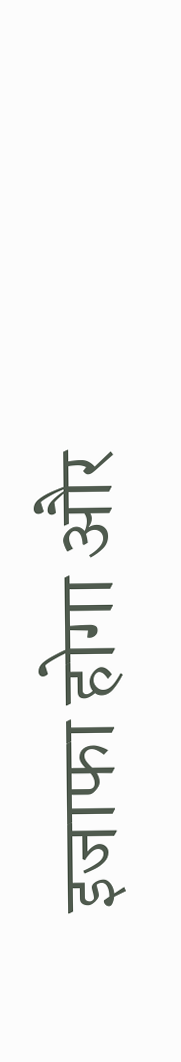इजाफा होगा और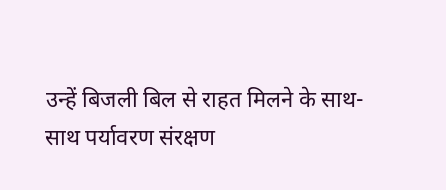उन्हें बिजली बिल से राहत मिलने के साथ-साथ पर्यावरण संरक्षण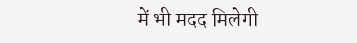में भी मदद मिलेगी